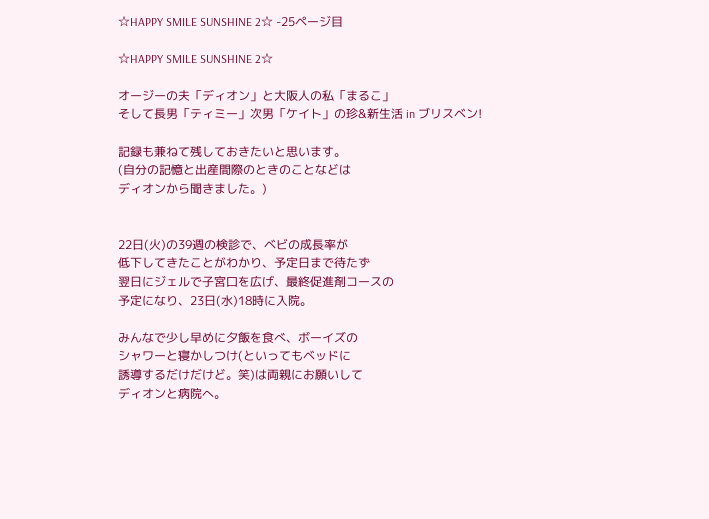☆HAPPY SMILE SUNSHINE 2☆ -25ページ目

☆HAPPY SMILE SUNSHINE 2☆

オージーの夫「ディオン」と大阪人の私「まるこ」
そして長男「ティミー」次男「ケイト」の珍&新生活 in ブリスベン!

記録も兼ねて残しておきたいと思います。
(自分の記憶と出産間際のときのことなどは
ディオンから聞きました。)


22日(火)の39週の検診で、ベビの成長率が
低下してきたことがわかり、予定日まで待たず
翌日にジェルで子宮口を広げ、最終促進剤コースの
予定になり、23日(水)18時に入院。

みんなで少し早めに夕飯を食べ、ボーイズの
シャワーと寝かしつけ(といってもベッドに
誘導するだけだけど。笑)は両親にお願いして
ディオンと病院へ。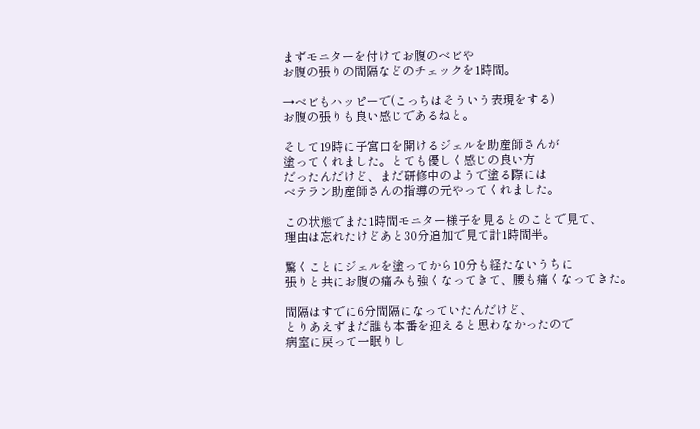まずモニターを付けてお腹のベビや
お腹の張りの間隔などのチェックを1時間。

→ベビもハッピーで(こっちはそういう表現をする)
お腹の張りも良い感じであるねと。

そして19時に子宮口を開けるジェルを助産師さんが
塗ってくれました。とても優しく感じの良い方
だったんだけど、まだ研修中のようで塗る際には
ベテラン助産師さんの指導の元やってくれました。

この状態でまた1時間モニター様子を見るとのことで見て、
理由は忘れたけどあと30分追加で見て計1時間半。

驚くことにジェルを塗ってから10分も経たないうちに
張りと共にお腹の痛みも強くなってきて、腰も痛くなってきた。

間隔はすでに6分間隔になっていたんだけど、
とりあえずまだ誰も本番を迎えると思わなかったので
病室に戻って一眠りし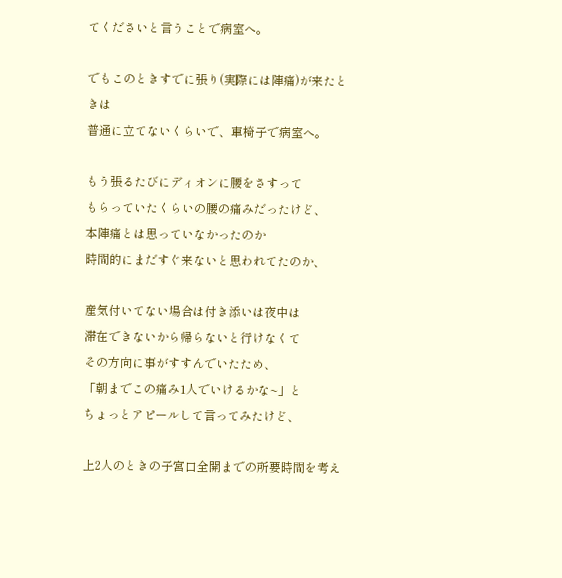てくださいと言うことで病室へ。

でもこのときすでに張り(実際には陣痛)が来たときは
普通に立てないくらいで、車椅子で病室へ。

もう張るたびにディオンに腰をさすって
もらっていたくらいの腰の痛みだったけど、
本陣痛とは思っていなかったのか
時間的にまだすぐ来ないと思われてたのか、

産気付いてない場合は付き添いは夜中は
滞在できないから帰らないと行けなくて
その方向に事がすすんでいたため、
「朝までこの痛み1人でいけるかな~」と
ちょっとアピールして言ってみたけど、

上2人のときの子宮口全開までの所要時間を考え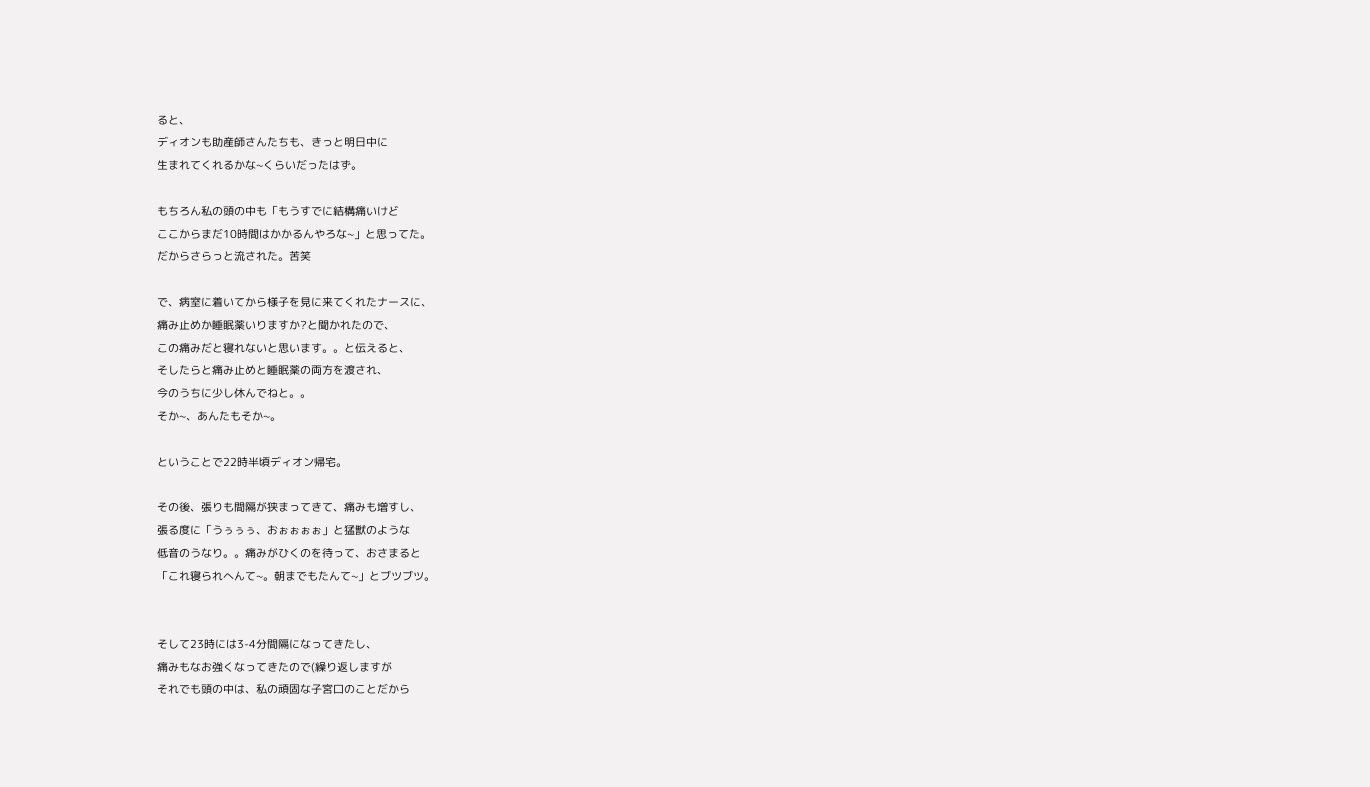ると、
ディオンも助産師さんたちも、きっと明日中に
生まれてくれるかな~くらいだったはず。

もちろん私の頭の中も「もうすでに結構痛いけど
ここからまだ10時間はかかるんやろな~」と思ってた。
だからさらっと流された。苦笑

で、病室に着いてから様子を見に来てくれたナースに、
痛み止めか睡眠薬いりますか?と聞かれたので、
この痛みだと寝れないと思います。。と伝えると、
そしたらと痛み止めと睡眠薬の両方を渡され、
今のうちに少し休んでねと。。
そか~、あんたもそか~。

ということで22時半頃ディオン帰宅。

その後、張りも間隔が狭まってきて、痛みも増すし、
張る度に「うぅぅぅ、おぉぉぉぉ」と猛獣のような
低音のうなり。。痛みがひくのを待って、おさまると
「これ寝られへんて~。朝までもたんて~」とブツブツ。


そして23時には3-4分間隔になってきたし、
痛みもなお強くなってきたので(繰り返しますが
それでも頭の中は、私の頑固な子宮口のことだから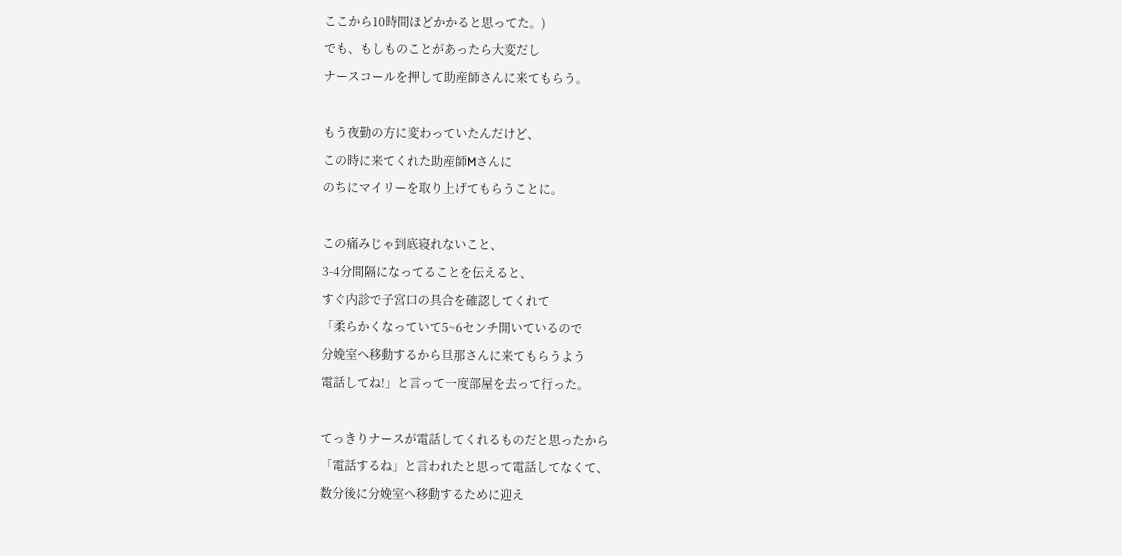ここから10時間ほどかかると思ってた。)
でも、もしものことがあったら大変だし
ナースコールを押して助産師さんに来てもらう。

もう夜勤の方に変わっていたんだけど、
この時に来てくれた助産師Mさんに
のちにマイリーを取り上げてもらうことに。

この痛みじゃ到底寝れないこと、
3-4分間隔になってることを伝えると、
すぐ内診で子宮口の具合を確認してくれて
「柔らかくなっていて5~6センチ開いているので
分娩室へ移動するから旦那さんに来てもらうよう
電話してね!」と言って一度部屋を去って行った。

てっきりナースが電話してくれるものだと思ったから
「電話するね」と言われたと思って電話してなくて、
数分後に分娩室へ移動するために迎え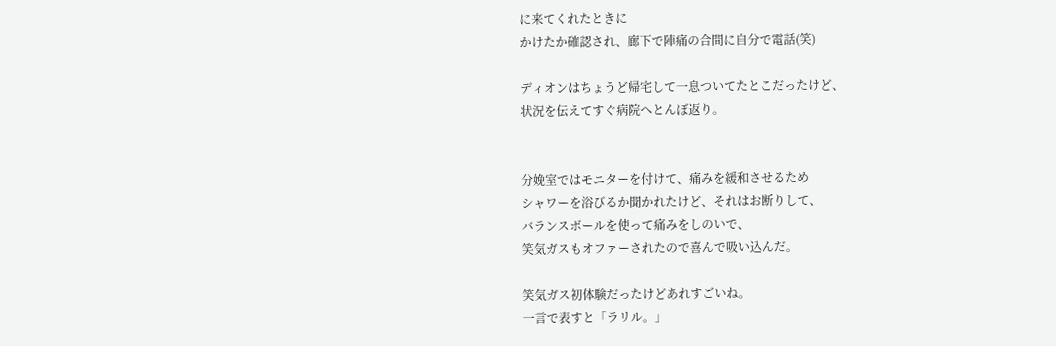に来てくれたときに
かけたか確認され、廊下で陣痛の合間に自分で電話(笑)

ディオンはちょうど帰宅して一息ついてたとこだったけど、
状況を伝えてすぐ病院へとんぼ返り。


分娩室ではモニターを付けて、痛みを緩和させるため
シャワーを浴びるか聞かれたけど、それはお断りして、
バランスボールを使って痛みをしのいで、
笑気ガスもオファーされたので喜んで吸い込んだ。

笑気ガス初体験だったけどあれすごいね。
一言で表すと「ラリル。」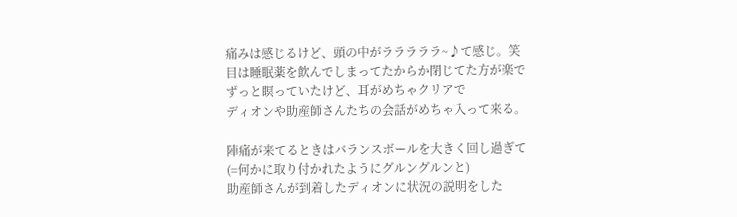痛みは感じるけど、頭の中がラララララ~♪て感じ。笑
目は睡眠薬を飲んでしまってたからか閉じてた方が楽で
ずっと瞑っていたけど、耳がめちゃクリアで
ディオンや助産師さんたちの会話がめちゃ入って来る。

陣痛が来てるときはバランスボールを大きく回し過ぎて
(=何かに取り付かれたようにグルングルンと)
助産師さんが到着したディオンに状況の説明をした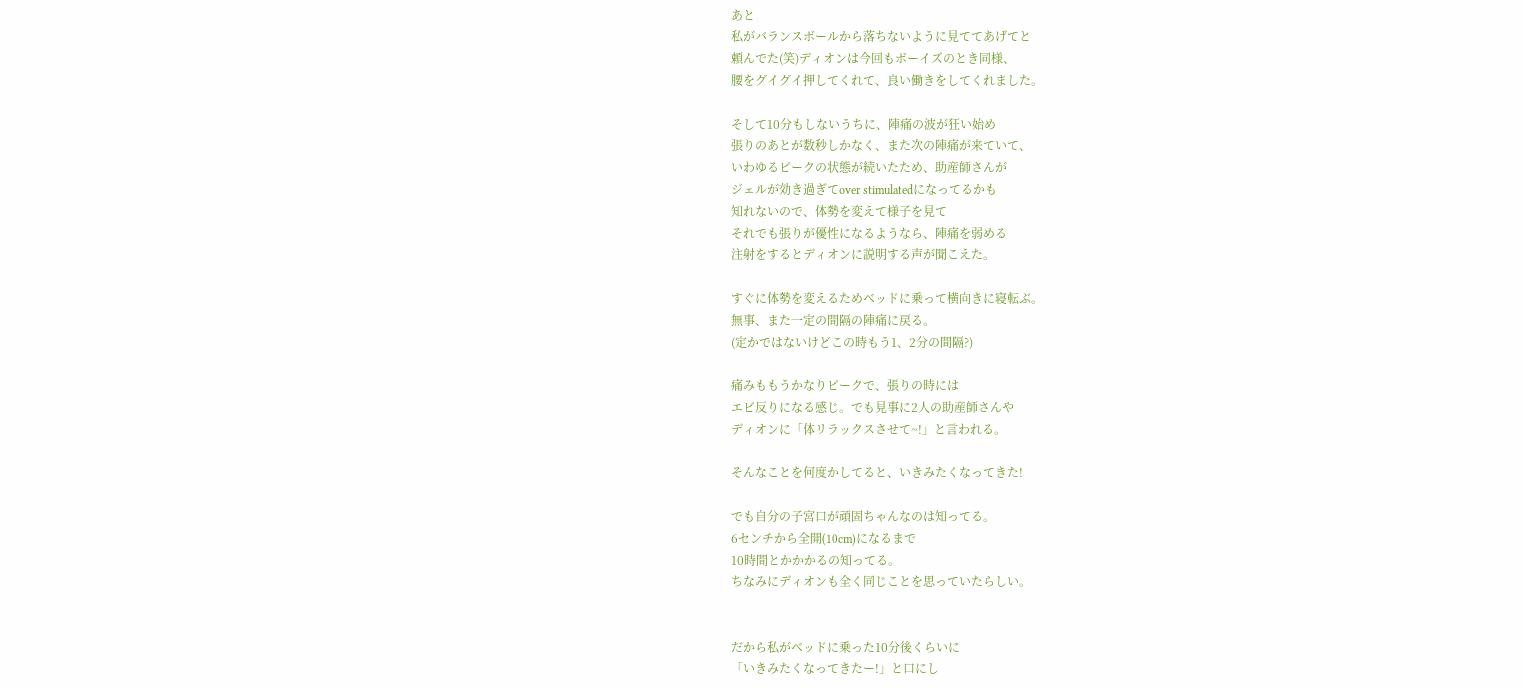あと
私がバランスボールから落ちないように見ててあげてと
頼んでた(笑)ディオンは今回もボーイズのとき同様、
腰をグイグイ押してくれて、良い働きをしてくれました。

そして10分もしないうちに、陣痛の波が狂い始め
張りのあとが数秒しかなく、また次の陣痛が来ていて、
いわゆるピークの状態が続いたため、助産師さんが
ジェルが効き過ぎてover stimulatedになってるかも
知れないので、体勢を変えて様子を見て
それでも張りが優性になるようなら、陣痛を弱める
注射をするとディオンに説明する声が聞こえた。

すぐに体勢を変えるためベッドに乗って横向きに寝転ぶ。
無事、また一定の間隔の陣痛に戻る。
(定かではないけどこの時もう1、2分の間隔?)

痛みももうかなりピークで、張りの時には
エビ反りになる感じ。でも見事に2人の助産師さんや
ディオンに「体リラックスさせて~!」と言われる。

そんなことを何度かしてると、いきみたくなってきた!

でも自分の子宮口が頑固ちゃんなのは知ってる。
6センチから全開(10cm)になるまで
10時間とかかかるの知ってる。
ちなみにディオンも全く同じことを思っていたらしい。


だから私がベッドに乗った10分後くらいに
「いきみたくなってきたー!」と口にし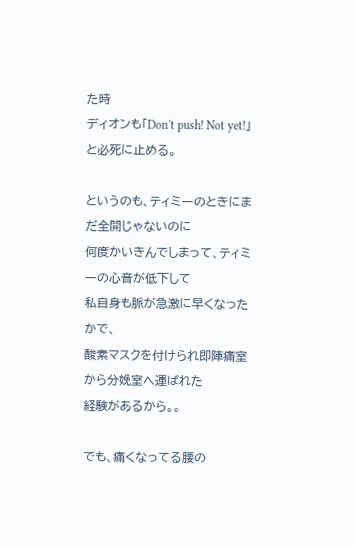た時
ディオンも「Don't push! Not yet!」と必死に止める。

というのも、ティミーのときにまだ全開じゃないのに
何度かいきんでしまって、ティミーの心音が低下して
私自身も脈が急激に早くなったかで、
酸素マスクを付けられ即陣痛室から分娩室へ運ばれた
経験があるから。。

でも、痛くなってる腰の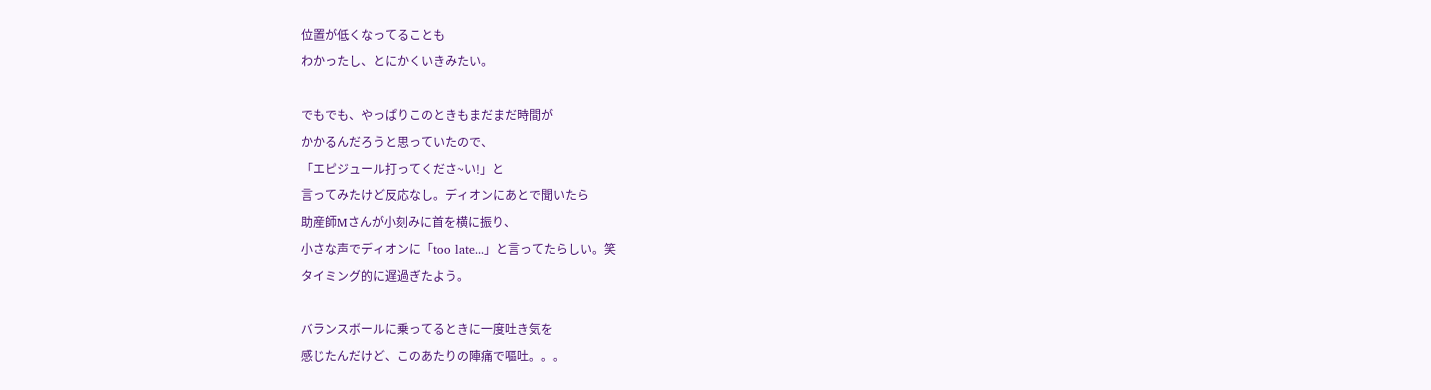位置が低くなってることも
わかったし、とにかくいきみたい。

でもでも、やっぱりこのときもまだまだ時間が
かかるんだろうと思っていたので、
「エピジュール打ってくださ~い!」と
言ってみたけど反応なし。ディオンにあとで聞いたら
助産師Mさんが小刻みに首を横に振り、
小さな声でディオンに「too late...」と言ってたらしい。笑
タイミング的に遅過ぎたよう。

バランスボールに乗ってるときに一度吐き気を
感じたんだけど、このあたりの陣痛で嘔吐。。。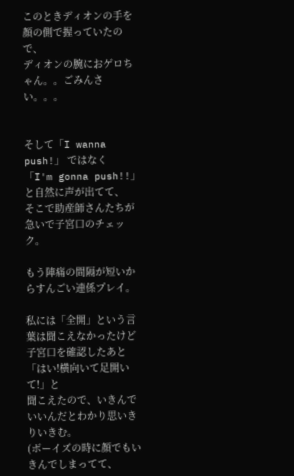このときディオンの手を顔の側で握っていたので、
ディオンの腕におゲロちゃん。。ごみんさい。。。


そして「I wanna push!」 ではなく
「I'm gonna push!!」と自然に声が出てて、
そこで助産師さんたちが急いで子宮口のチェック。

もう陣痛の間隔が短いからすんごい連係プレイ。

私には「全開」という言葉は聞こえなかったけど
子宮口を確認したあと「はい!横向いて足開いて!」と
聞こえたので、いきんでいいんだとわかり思いきりいきむ。
(ボーイズの時に顔でもいきんでしまってて、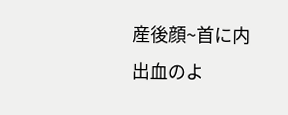産後顔~首に内出血のよ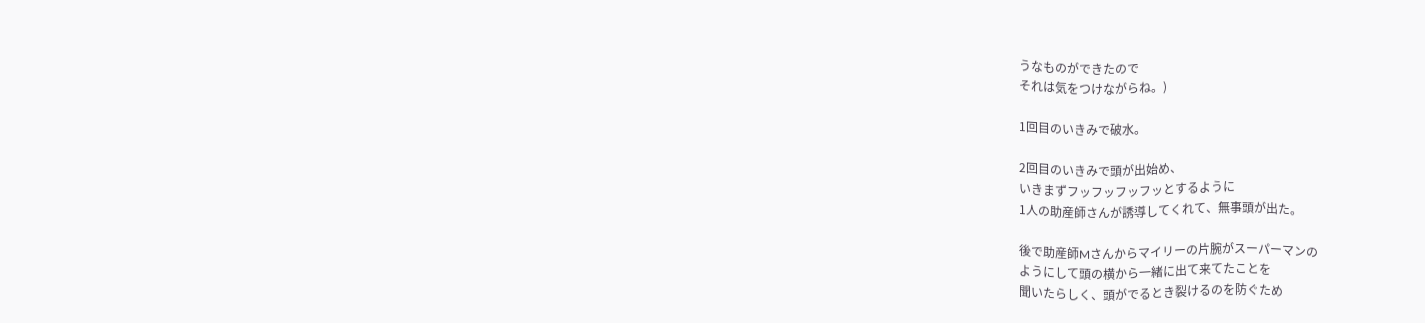うなものができたので
それは気をつけながらね。)

1回目のいきみで破水。

2回目のいきみで頭が出始め、
いきまずフッフッフッフッとするように
1人の助産師さんが誘導してくれて、無事頭が出た。

後で助産師Mさんからマイリーの片腕がスーパーマンの
ようにして頭の横から一緒に出て来てたことを
聞いたらしく、頭がでるとき裂けるのを防ぐため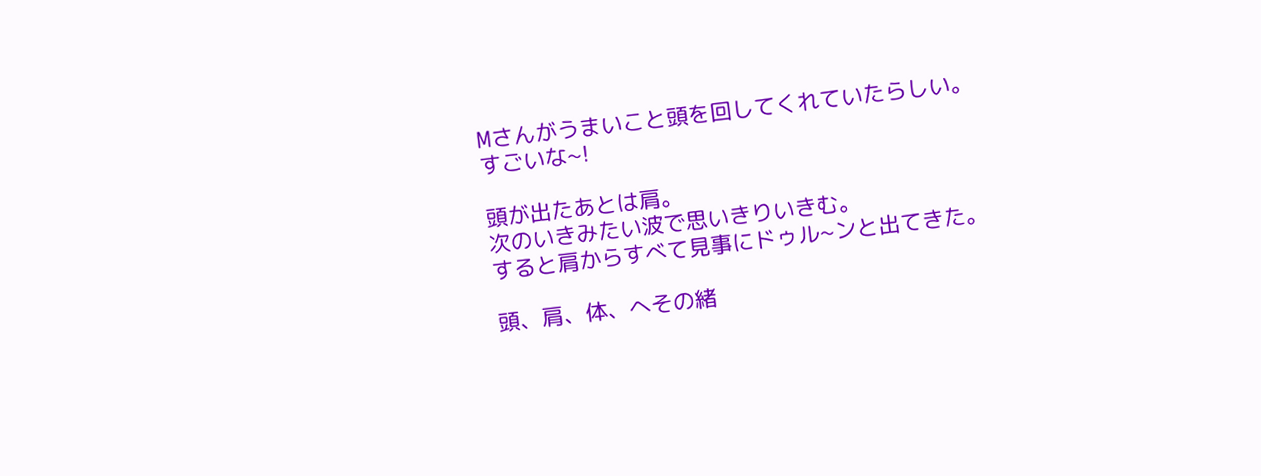Mさんがうまいこと頭を回してくれていたらしい。
すごいな~!

頭が出たあとは肩。
次のいきみたい波で思いきりいきむ。
すると肩からすべて見事にドゥル~ンと出てきた。

頭、肩、体、へその緒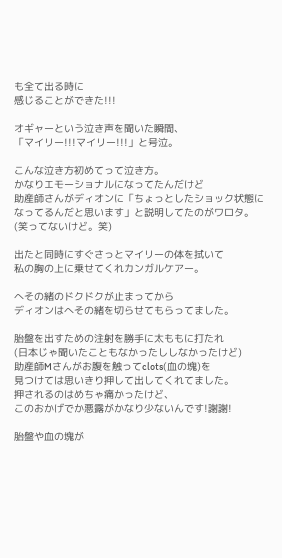も全て出る時に
感じることができた!!!

オギャーという泣き声を聞いた瞬間、
「マイリー!!!マイリー!!!」と号泣。

こんな泣き方初めてって泣き方。
かなりエモーショナルになってたんだけど
助産師さんがディオンに「ちょっとしたショック状態に
なってるんだと思います」と説明してたのがワロタ。
(笑ってないけど。笑)

出たと同時にすぐさっとマイリーの体を拭いて
私の胸の上に乗せてくれカンガルケアー。

へその緒のドクドクが止まってから
ディオンはへその緒を切らせてもらってました。

胎盤を出すための注射を勝手に太ももに打たれ
(日本じゃ聞いたこともなかったししなかったけど)
助産師Mさんがお腹を触ってclots(血の塊)を
見つけては思いきり押して出してくれてました。
押されるのはめちゃ痛かったけど、
このおかげでか悪露がかなり少ないんです!謝謝!

胎盤や血の塊が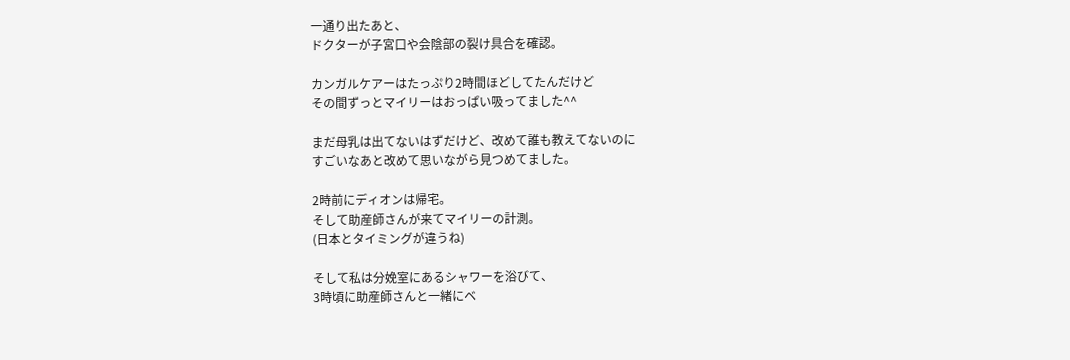一通り出たあと、
ドクターが子宮口や会陰部の裂け具合を確認。

カンガルケアーはたっぷり2時間ほどしてたんだけど
その間ずっとマイリーはおっぱい吸ってました^^

まだ母乳は出てないはずだけど、改めて誰も教えてないのに
すごいなあと改めて思いながら見つめてました。

2時前にディオンは帰宅。
そして助産師さんが来てマイリーの計測。
(日本とタイミングが違うね)

そして私は分娩室にあるシャワーを浴びて、
3時頃に助産師さんと一緒にベ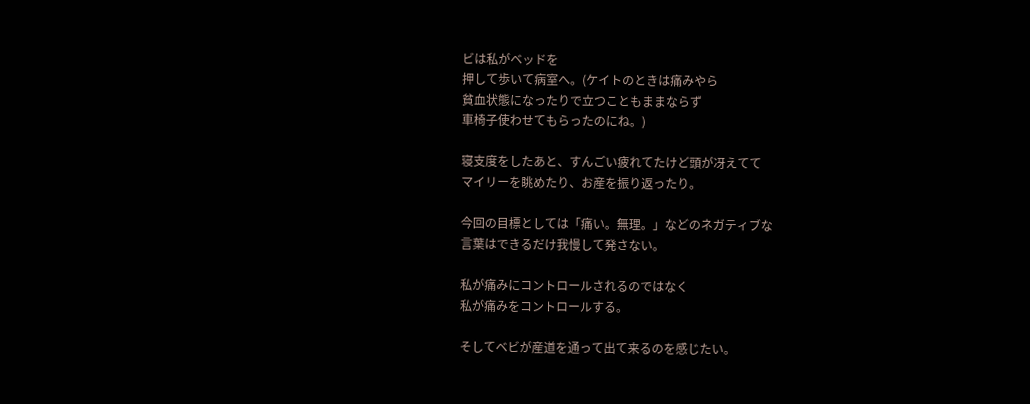ビは私がベッドを
押して歩いて病室へ。(ケイトのときは痛みやら
貧血状態になったりで立つこともままならず
車椅子使わせてもらったのにね。)

寝支度をしたあと、すんごい疲れてたけど頭が冴えてて
マイリーを眺めたり、お産を振り返ったり。

今回の目標としては「痛い。無理。」などのネガティブな
言葉はできるだけ我慢して発さない。

私が痛みにコントロールされるのではなく
私が痛みをコントロールする。

そしてベビが産道を通って出て来るのを感じたい。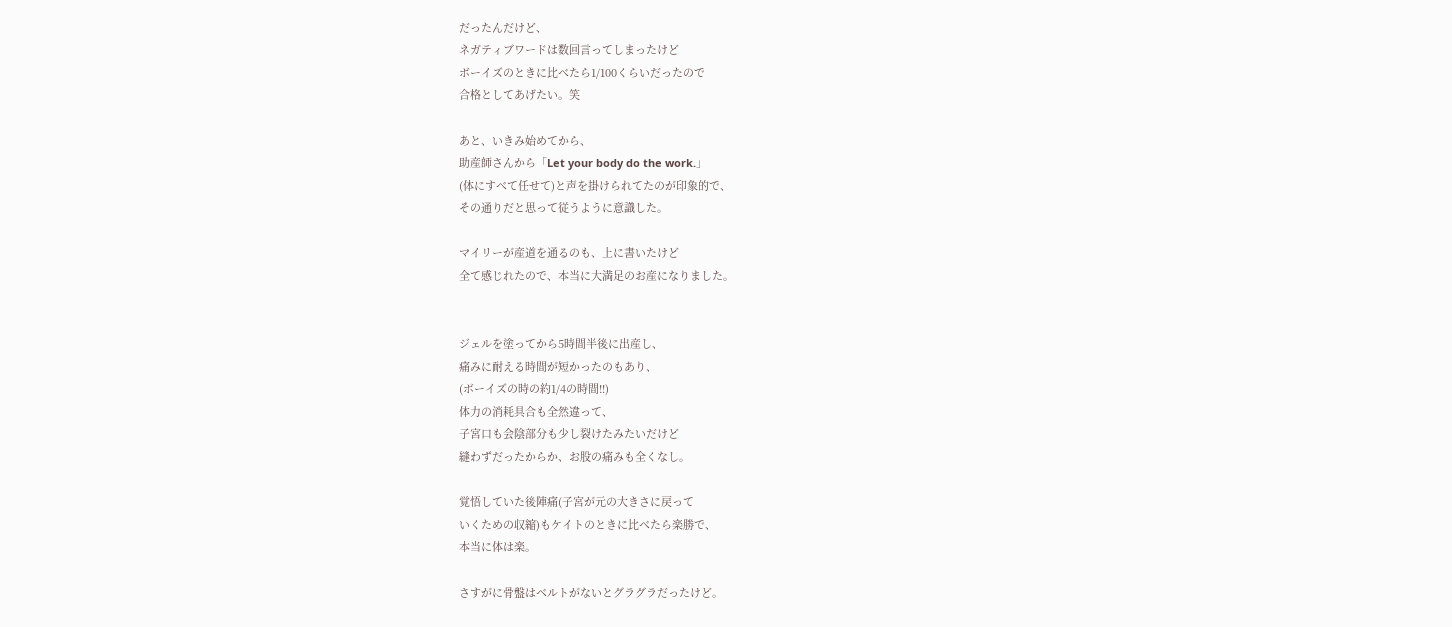だったんだけど、
ネガティブワードは数回言ってしまったけど
ボーイズのときに比べたら1/100くらいだったので
合格としてあげたい。笑

あと、いきみ始めてから、
助産師さんから「Let your body do the work.」
(体にすべて任せて)と声を掛けられてたのが印象的で、
その通りだと思って従うように意識した。

マイリーが産道を通るのも、上に書いたけど
全て感じれたので、本当に大満足のお産になりました。


ジェルを塗ってから5時間半後に出産し、
痛みに耐える時間が短かったのもあり、
(ボーイズの時の約1/4の時間!!)
体力の消耗具合も全然違って、
子宮口も会陰部分も少し裂けたみたいだけど
縫わずだったからか、お股の痛みも全くなし。

覚悟していた後陣痛(子宮が元の大きさに戻って
いくための収縮)もケイトのときに比べたら楽勝で、
本当に体は楽。

さすがに骨盤はベルトがないとグラグラだったけど。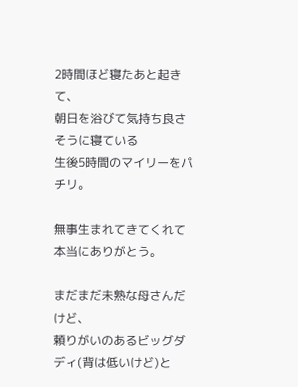2時間ほど寝たあと起きて、
朝日を浴びて気持ち良さそうに寝ている
生後5時間のマイリーをパチリ。

無事生まれてきてくれて本当にありがとう。

まだまだ未熟な母さんだけど、
頼りがいのあるビッグダディ(背は低いけど)と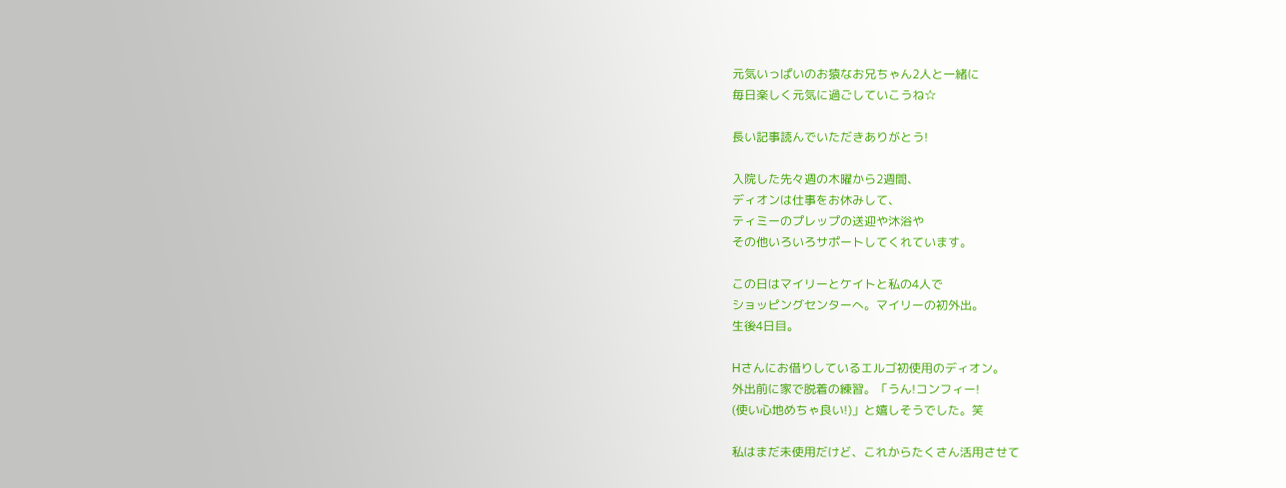元気いっぱいのお猿なお兄ちゃん2人と一緒に
毎日楽しく元気に過ごしていこうね☆

長い記事読んでいただきありがとう!

入院した先々週の木曜から2週間、
ディオンは仕事をお休みして、
ティミーのプレップの送迎や沐浴や
その他いろいろサポートしてくれています。

この日はマイリーとケイトと私の4人で
ショッピングセンターへ。マイリーの初外出。
生後4日目。

Hさんにお借りしているエルゴ初使用のディオン。
外出前に家で脱着の練習。「うん!コンフィー!
(使い心地めちゃ良い!)」と嬉しそうでした。笑

私はまだ未使用だけど、これからたくさん活用させて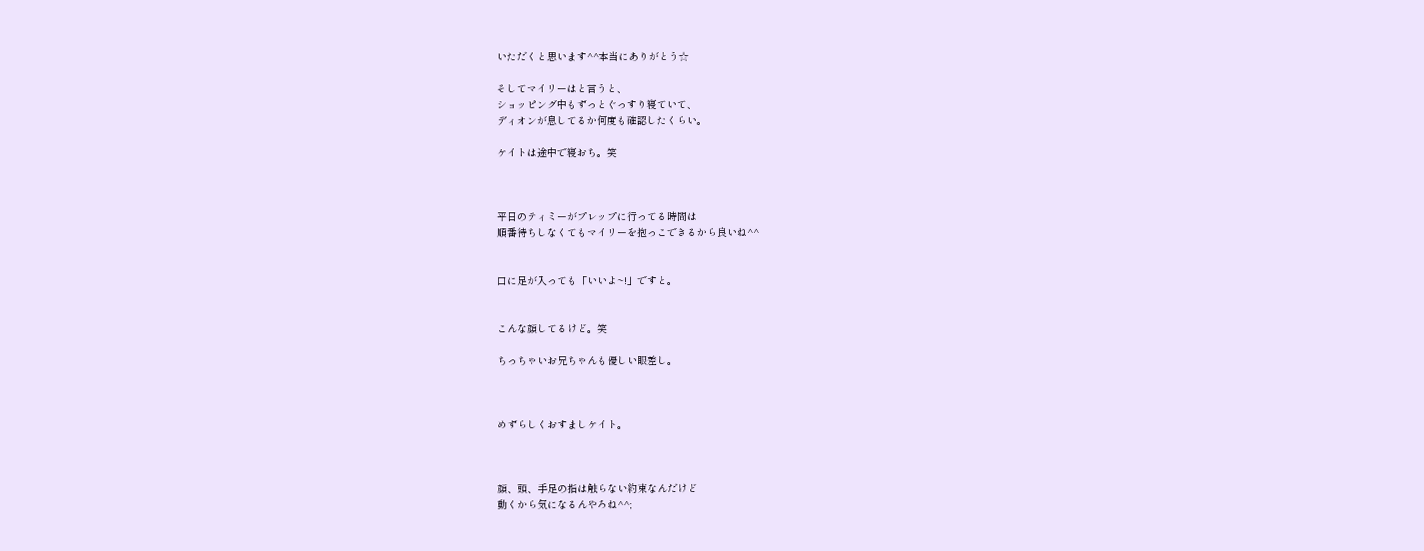いただくと思います^^本当にありがとう☆

そしてマイリーはと言うと、
ショッピング中もずっとぐっすり寝ていて、
ディオンが息してるか何度も確認したくらい。

ケイトは途中で寝おち。笑



平日のティミーがプレップに行ってる時間は
順番待ちしなくてもマイリーを抱っこできるから良いね^^


口に足が入っても「いいよ~!」ですと。


こんな顔してるけど。笑

ちっちゃいお兄ちゃんも優しい眼差し。



めずらしくおすましケイト。



顔、頭、手足の指は触らない約束なんだけど
動くから気になるんやろね^^;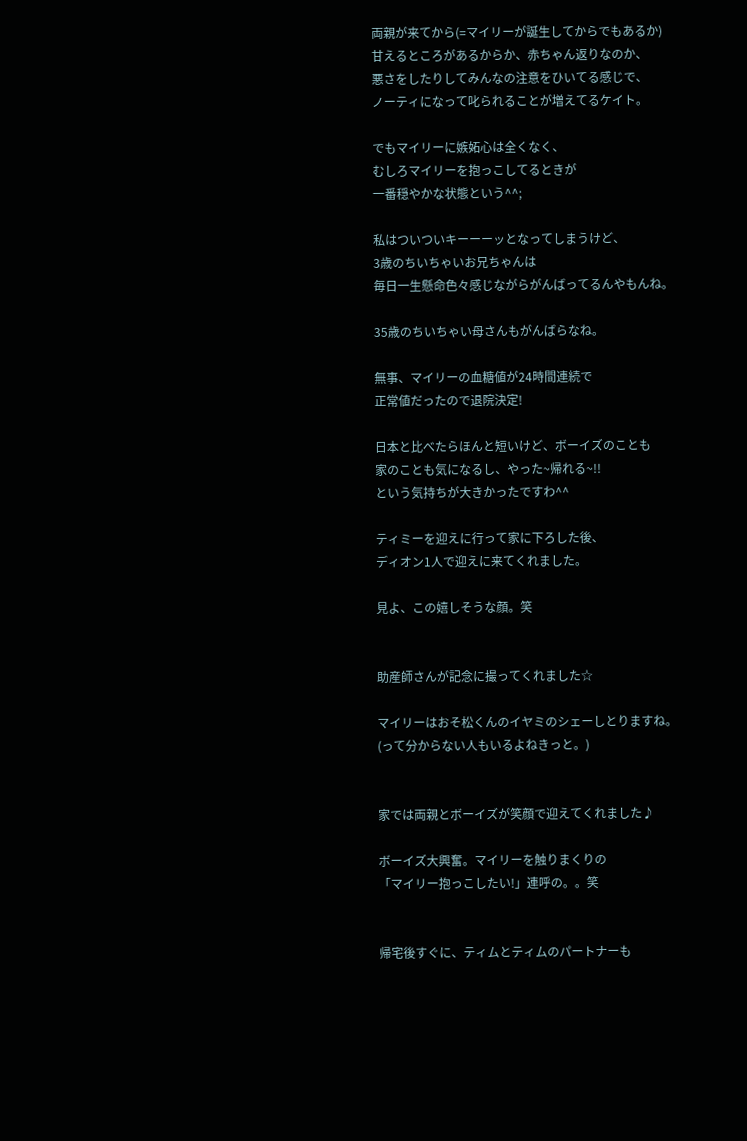両親が来てから(=マイリーが誕生してからでもあるか)
甘えるところがあるからか、赤ちゃん返りなのか、
悪さをしたりしてみんなの注意をひいてる感じで、
ノーティになって叱られることが増えてるケイト。

でもマイリーに嫉妬心は全くなく、
むしろマイリーを抱っこしてるときが
一番穏やかな状態という^^;

私はついついキーーーッとなってしまうけど、
3歳のちいちゃいお兄ちゃんは
毎日一生懸命色々感じながらがんばってるんやもんね。

35歳のちいちゃい母さんもがんばらなね。

無事、マイリーの血糖値が24時間連続で
正常値だったので退院決定!

日本と比べたらほんと短いけど、ボーイズのことも
家のことも気になるし、やった~帰れる~!!
という気持ちが大きかったですわ^^

ティミーを迎えに行って家に下ろした後、
ディオン1人で迎えに来てくれました。

見よ、この嬉しそうな顔。笑


助産師さんが記念に撮ってくれました☆

マイリーはおそ松くんのイヤミのシェーしとりますね。
(って分からない人もいるよねきっと。)


家では両親とボーイズが笑顔で迎えてくれました♪

ボーイズ大興奮。マイリーを触りまくりの
「マイリー抱っこしたい!」連呼の。。笑


帰宅後すぐに、ティムとティムのパートナーも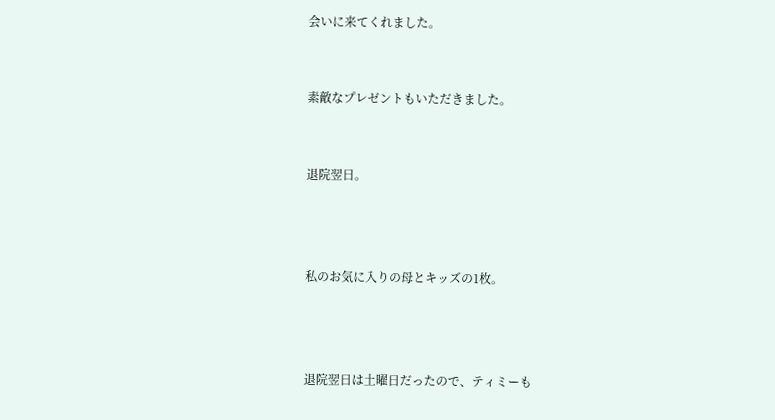会いに来てくれました。


素敵なプレゼントもいただきました。


退院翌日。



私のお気に入りの母とキッズの1枚。



退院翌日は土曜日だったので、ティミーも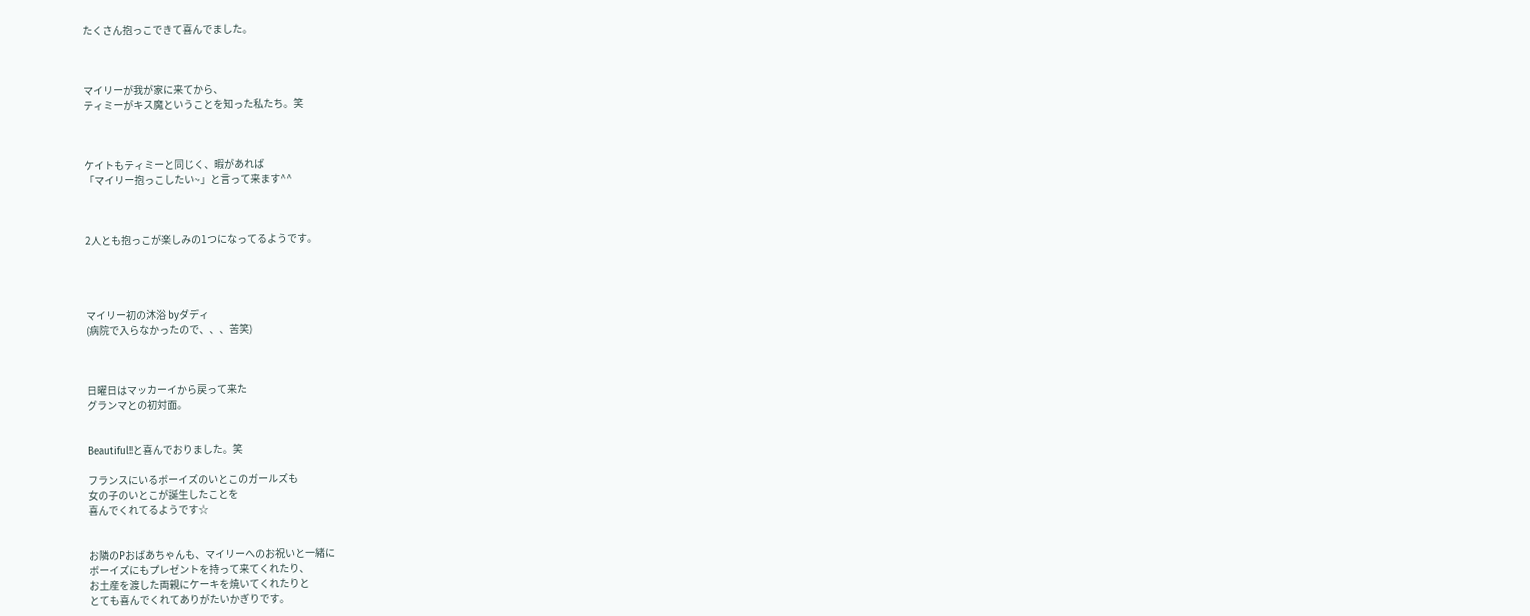たくさん抱っこできて喜んでました。



マイリーが我が家に来てから、
ティミーがキス魔ということを知った私たち。笑



ケイトもティミーと同じく、暇があれば
「マイリー抱っこしたい~」と言って来ます^^



2人とも抱っこが楽しみの1つになってるようです。




マイリー初の沐浴 byダディ
(病院で入らなかったので、、、苦笑)



日曜日はマッカーイから戻って来た
グランマとの初対面。


Beautiful!!と喜んでおりました。笑

フランスにいるボーイズのいとこのガールズも
女の子のいとこが誕生したことを
喜んでくれてるようです☆


お隣のPおばあちゃんも、マイリーへのお祝いと一緒に
ボーイズにもプレゼントを持って来てくれたり、
お土産を渡した両親にケーキを焼いてくれたりと
とても喜んでくれてありがたいかぎりです。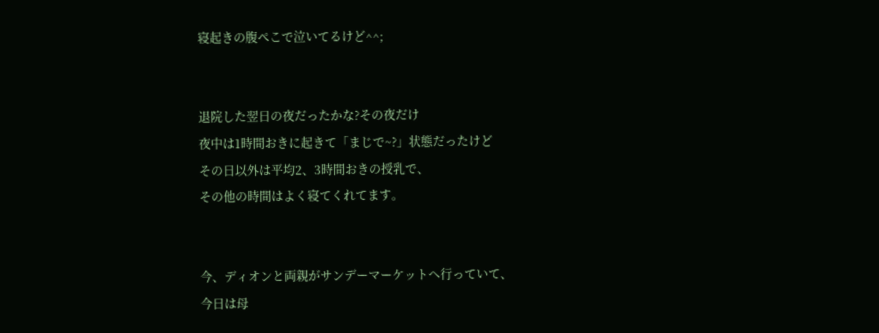寝起きの腹ぺこで泣いてるけど^^;


退院した翌日の夜だったかな?その夜だけ
夜中は1時間おきに起きて「まじで~?」状態だったけど
その日以外は平均2、3時間おきの授乳で、
その他の時間はよく寝てくれてます。


今、ディオンと両親がサンデーマーケットへ行っていて、
今日は母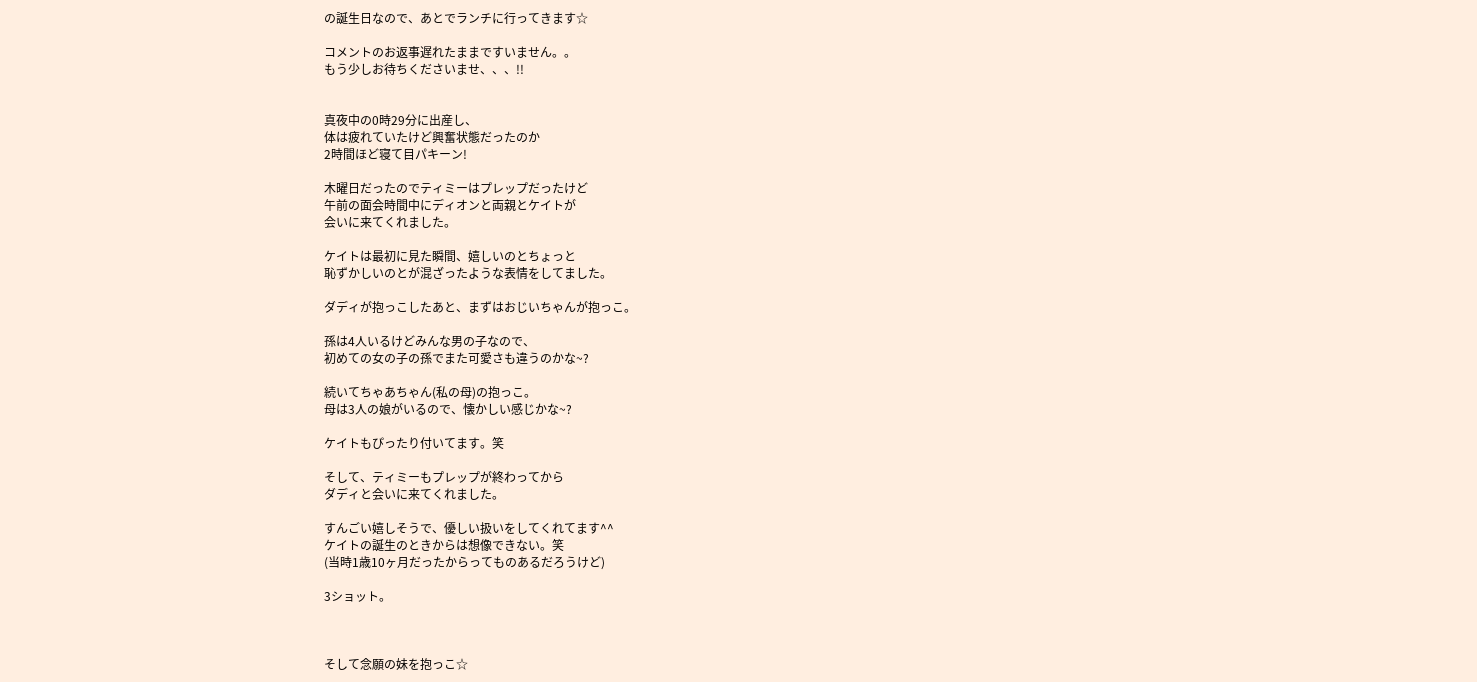の誕生日なので、あとでランチに行ってきます☆

コメントのお返事遅れたままですいません。。
もう少しお待ちくださいませ、、、!!


真夜中の0時29分に出産し、
体は疲れていたけど興奮状態だったのか
2時間ほど寝て目パキーン!

木曜日だったのでティミーはプレップだったけど
午前の面会時間中にディオンと両親とケイトが
会いに来てくれました。

ケイトは最初に見た瞬間、嬉しいのとちょっと
恥ずかしいのとが混ざったような表情をしてました。

ダディが抱っこしたあと、まずはおじいちゃんが抱っこ。

孫は4人いるけどみんな男の子なので、
初めての女の子の孫でまた可愛さも違うのかな~?

続いてちゃあちゃん(私の母)の抱っこ。
母は3人の娘がいるので、懐かしい感じかな~?

ケイトもぴったり付いてます。笑

そして、ティミーもプレップが終わってから
ダディと会いに来てくれました。

すんごい嬉しそうで、優しい扱いをしてくれてます^^
ケイトの誕生のときからは想像できない。笑
(当時1歳10ヶ月だったからってものあるだろうけど)

3ショット。



そして念願の妹を抱っこ☆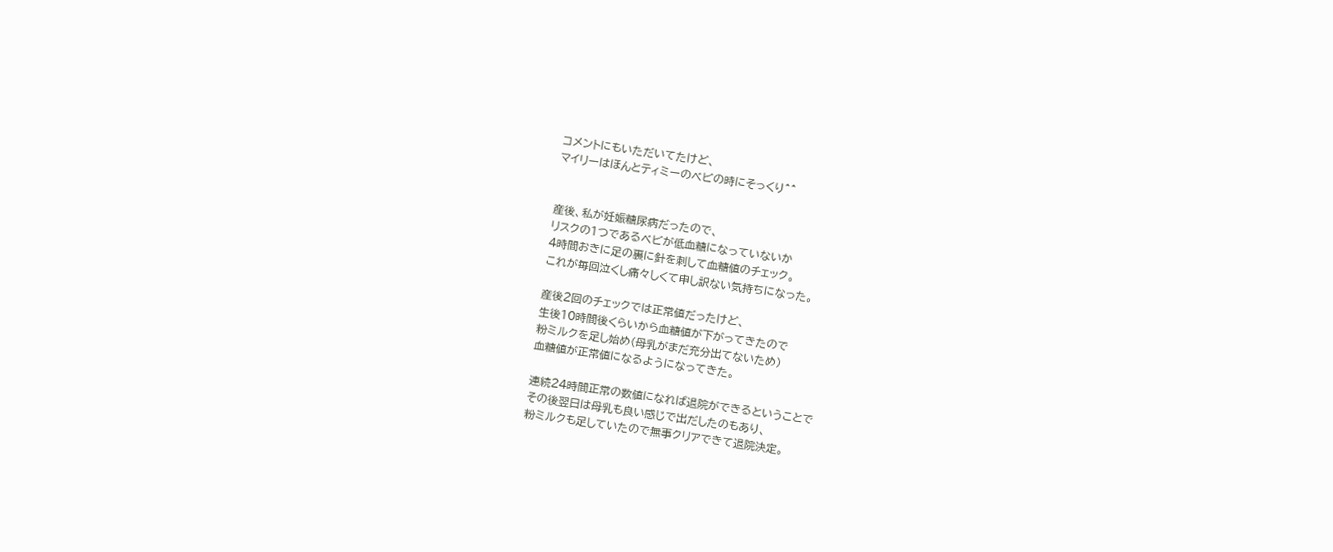コメントにもいただいてたけど、
マイリーはほんとティミーのベビの時にそっくり^^


産後、私が妊娠糖尿病だったので、
リスクの1つであるベビが低血糖になっていないか
4時間おきに足の裏に針を刺して血糖値のチェック。
これが毎回泣くし痛々しくて申し訳ない気持ちになった。

産後2回のチェックでは正常値だったけど、
生後10時間後くらいから血糖値が下がってきたので
粉ミルクを足し始め(母乳がまだ充分出てないため)
血糖値が正常値になるようになってきた。

連続24時間正常の数値になれば退院ができるということで
その後翌日は母乳も良い感じで出だしたのもあり、
粉ミルクも足していたので無事クリアできて退院決定。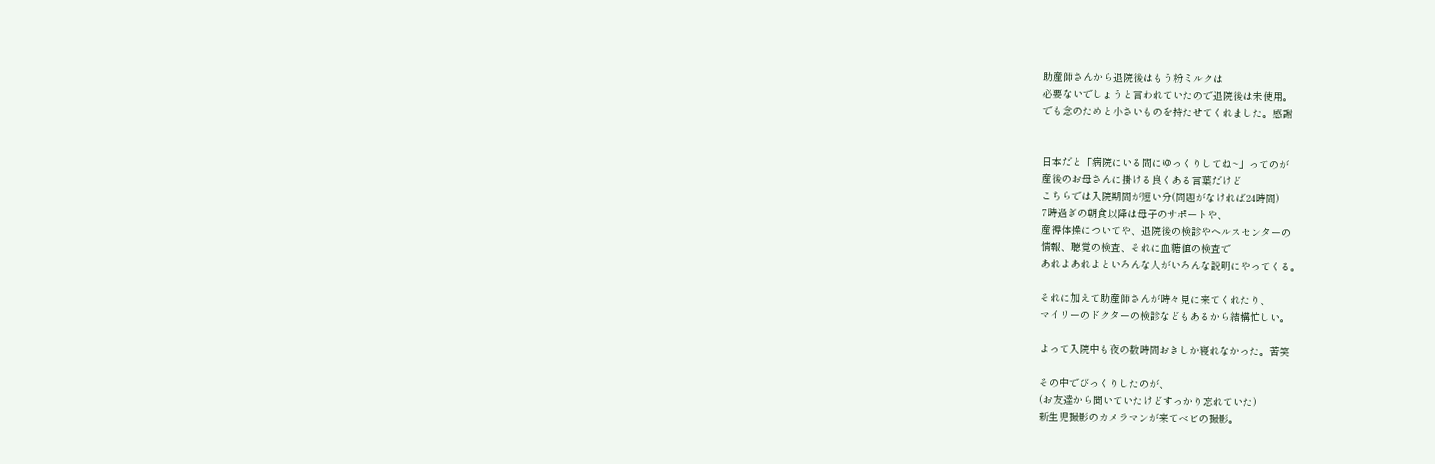助産師さんから退院後はもう粉ミルクは
必要ないでしょうと言われていたので退院後は未使用。
でも念のためと小さいものを持たせてくれました。感謝


日本だと「病院にいる間にゆっくりしてね~」ってのが
産後のお母さんに掛ける良くある言葉だけど
こちらでは入院期間が短い分(問題がなければ24時間)
7時過ぎの朝食以降は母子のサポートや、
産褥体操についてや、退院後の検診やヘルスセンターの
情報、聴覚の検査、それに血糖値の検査で
あれよあれよといろんな人がいろんな説明にやってくる。

それに加えて助産師さんが時々見に来てくれたり、
マイリーのドクターの検診などもあるから結構忙しい。

よって入院中も夜の数時間おきしか寝れなかった。苦笑

その中でびっくりしたのが、
(お友達から聞いていたけどすっかり忘れていた)
新生児撮影のカメラマンが来てベビの撮影。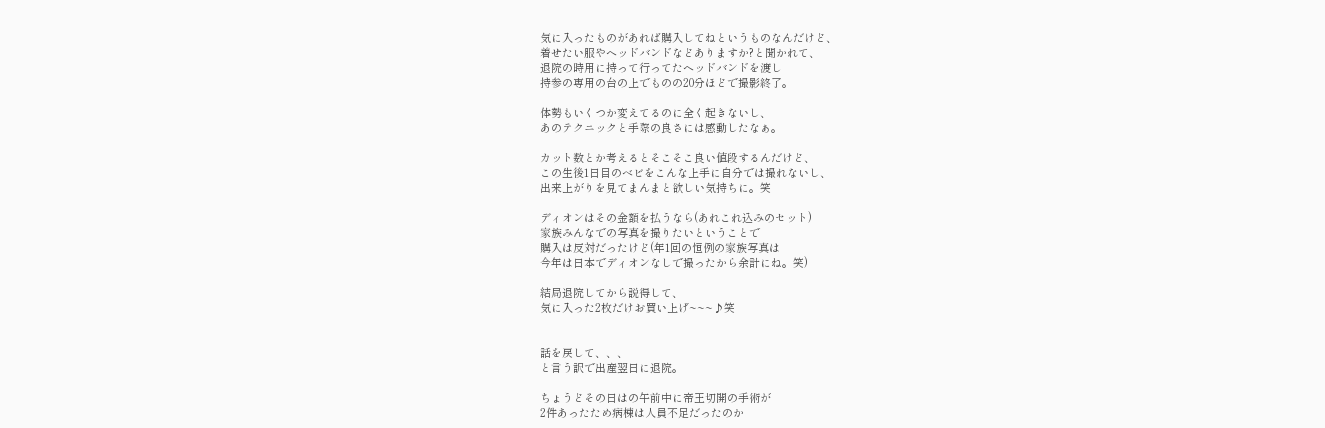気に入ったものがあれば購入してねというものなんだけど、
着せたい服やヘッドバンドなどありますか?と聞かれて、
退院の時用に持って行ってたヘッドバンドを渡し
持参の専用の台の上でものの20分ほどで撮影終了。

体勢もいくつか変えてるのに全く起きないし、
あのテクニックと手際の良さには感動したなぁ。

カット数とか考えるとそこそこ良い値段するんだけど、
この生後1日目のベビをこんな上手に自分では撮れないし、
出来上がりを見てまんまと欲しい気持ちに。笑

ディオンはその金額を払うなら(あれこれ込みのセット)
家族みんなでの写真を撮りたいということで
購入は反対だったけど(年1回の恒例の家族写真は
今年は日本でディオンなしで撮ったから余計にね。笑)

結局退院してから説得して、
気に入った2枚だけお買い上げ~~~♪笑


話を戻して、、、
と言う訳で出産翌日に退院。

ちょうどその日はの午前中に帝王切開の手術が
2件あったため病棟は人員不足だったのか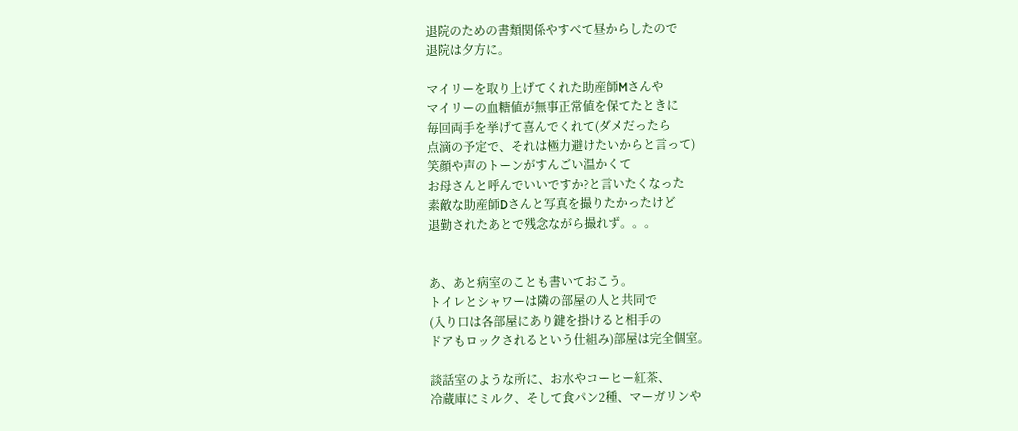退院のための書類関係やすべて昼からしたので
退院は夕方に。

マイリーを取り上げてくれた助産師Mさんや
マイリーの血糖値が無事正常値を保てたときに
毎回両手を挙げて喜んでくれて(ダメだったら
点滴の予定で、それは極力避けたいからと言って)
笑顔や声のトーンがすんごい温かくて
お母さんと呼んでいいですか?と言いたくなった
素敵な助産師Dさんと写真を撮りたかったけど
退勤されたあとで残念ながら撮れず。。。


あ、あと病室のことも書いておこう。
トイレとシャワーは隣の部屋の人と共同で
(入り口は各部屋にあり鍵を掛けると相手の
ドアもロックされるという仕組み)部屋は完全個室。

談話室のような所に、お水やコーヒー紅茶、
冷蔵庫にミルク、そして食パン2種、マーガリンや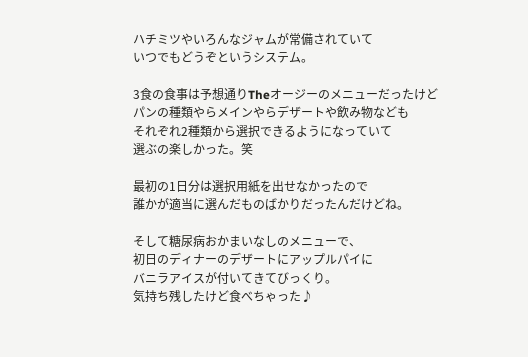ハチミツやいろんなジャムが常備されていて
いつでもどうぞというシステム。

3食の食事は予想通りTheオージーのメニューだったけど
パンの種類やらメインやらデザートや飲み物なども
それぞれ2種類から選択できるようになっていて
選ぶの楽しかった。笑

最初の1日分は選択用紙を出せなかったので
誰かが適当に選んだものばかりだったんだけどね。

そして糖尿病おかまいなしのメニューで、
初日のディナーのデザートにアップルパイに
バニラアイスが付いてきてびっくり。
気持ち残したけど食べちゃった♪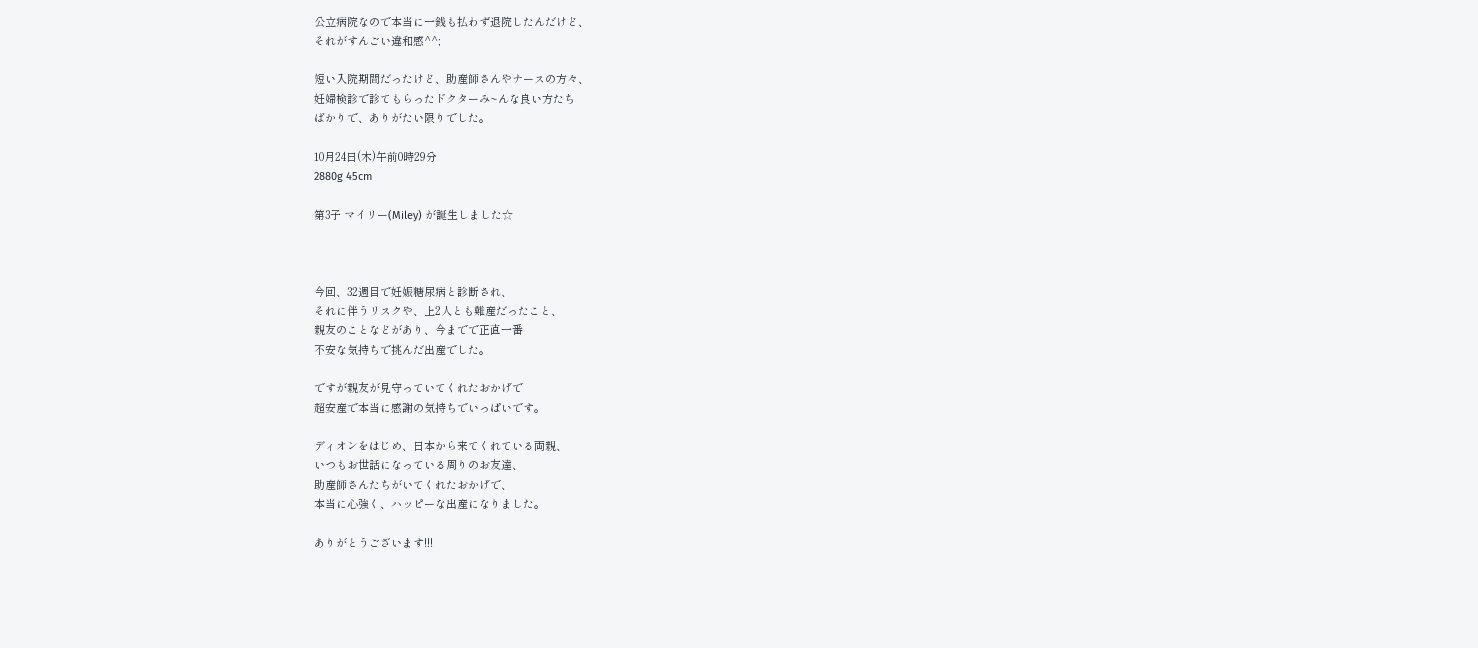公立病院なので本当に一銭も払わず退院したんだけど、
それがすんごい違和感^^;

短い入院期間だったけど、助産師さんやナースの方々、
妊婦検診で診てもらったドクターみ~んな良い方たち
ばかりで、ありがたい限りでした。

10月24日(木)午前0時29分
2880g 45cm

第3子 マイリー(Miley) が誕生しました☆



今回、32週目で妊娠糖尿病と診断され、
それに伴うリスクや、上2人とも難産だったこと、
親友のことなどがあり、今までで正直一番
不安な気持ちで挑んだ出産でした。

ですが親友が見守っていてくれたおかげで
超安産で本当に感謝の気持ちでいっぱいです。

ディオンをはじめ、日本から来てくれている両親、
いつもお世話になっている周りのお友達、
助産師さんたちがいてくれたおかげで、
本当に心強く、ハッピーな出産になりました。

ありがとうございます!!!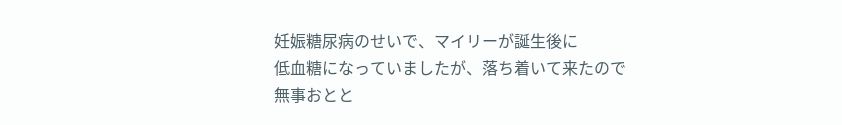妊娠糖尿病のせいで、マイリーが誕生後に
低血糖になっていましたが、落ち着いて来たので
無事おとと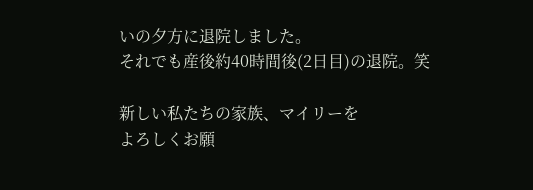いの夕方に退院しました。
それでも産後約40時間後(2日目)の退院。笑

新しい私たちの家族、マイリーを
よろしくお願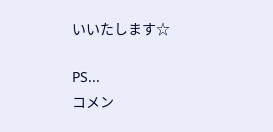いいたします☆

PS...
コメン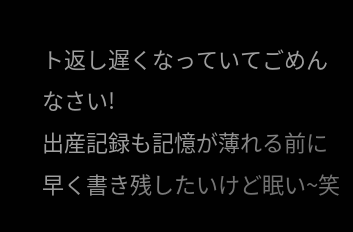ト返し遅くなっていてごめんなさい!
出産記録も記憶が薄れる前に
早く書き残したいけど眠い~笑